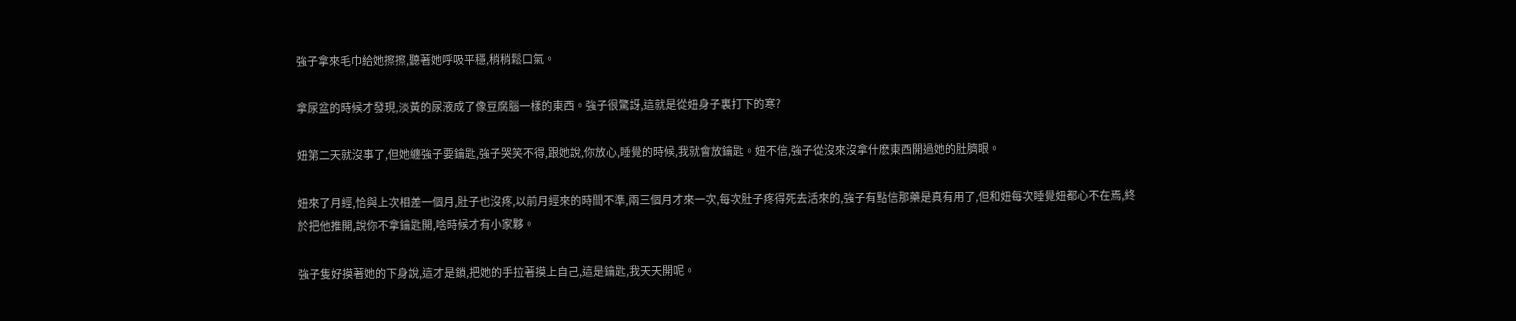強子拿來毛巾給她擦擦,聽著她呼吸平穩,稍稍鬆口氣。

拿尿盆的時候才發現,淡黃的尿液成了像豆腐腦一樣的東西。強子很驚訝,這就是從妞身子裏打下的寒?

妞第二天就沒事了,但她纏強子要鑰匙,強子哭笑不得,跟她說,你放心,睡覺的時候,我就會放鑰匙。妞不信,強子從沒來沒拿什麽東西開過她的肚臍眼。

妞來了月經,恰與上次相差一個月,肚子也沒疼,以前月經來的時間不準,兩三個月才來一次,每次肚子疼得死去活來的,強子有點信那藥是真有用了,但和妞每次睡覺妞都心不在焉,終於把他推開,說你不拿鑰匙開,啥時候才有小家夥。

強子隻好摸著她的下身說,這才是鎖,把她的手拉著摸上自己,這是鑰匙,我天天開呢。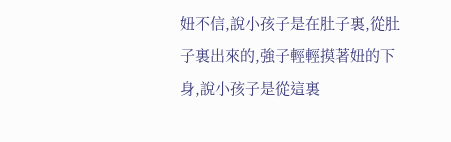妞不信,說小孩子是在肚子裏,從肚子裏出來的,強子輕輕摸著妞的下身,說小孩子是從這裏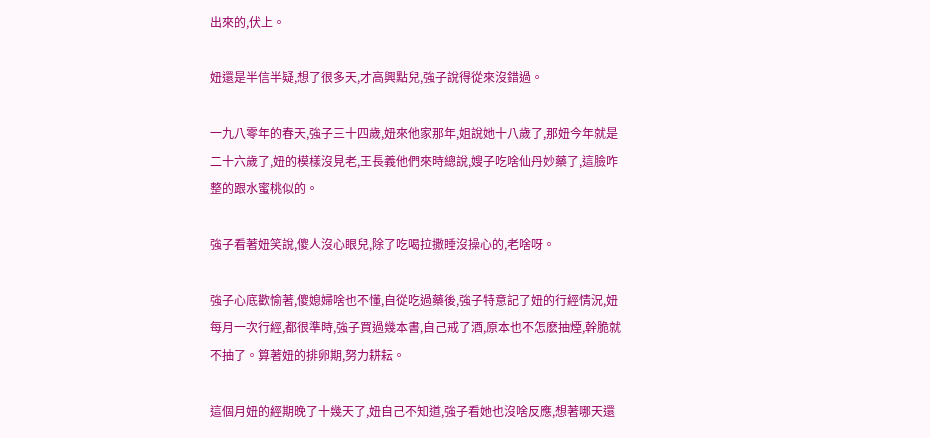出來的,伏上。

妞還是半信半疑,想了很多天,才高興點兒,強子說得從來沒錯過。

一九八零年的春天,強子三十四歲,妞來他家那年,姐說她十八歲了,那妞今年就是二十六歲了,妞的模樣沒見老,王長義他們來時總說,嫂子吃啥仙丹妙藥了,這臉咋整的跟水蜜桃似的。

強子看著妞笑說,傻人沒心眼兒,除了吃喝拉撒睡沒操心的,老啥呀。

強子心底歡愉著,傻媳婦啥也不懂,自從吃過藥後,強子特意記了妞的行經情況,妞每月一次行經,都很準時,強子買過幾本書,自己戒了酒,原本也不怎麽抽煙,幹脆就不抽了。算著妞的排卵期,努力耕耘。

這個月妞的經期晚了十幾天了,妞自己不知道,強子看她也沒啥反應,想著哪天還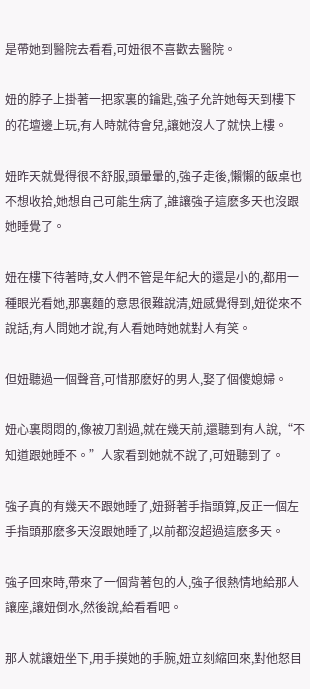是帶她到醫院去看看,可妞很不喜歡去醫院。

妞的脖子上掛著一把家裏的鑰匙,強子允許她每天到樓下的花壇邊上玩,有人時就待會兒,讓她沒人了就快上樓。

妞昨天就覺得很不舒服,頭暈暈的,強子走後,懶懶的飯桌也不想收拾,她想自己可能生病了,誰讓強子這麽多天也沒跟她睡覺了。

妞在樓下待著時,女人們不管是年紀大的還是小的,都用一種眼光看她,那裏麵的意思很難說清,妞感覺得到,妞從來不說話,有人問她才說,有人看她時她就對人有笑。

但妞聽過一個聲音,可惜那麽好的男人,娶了個傻媳婦。

妞心裏悶悶的,像被刀割過,就在幾天前,還聽到有人說,“不知道跟她睡不。”人家看到她就不說了,可妞聽到了。

強子真的有幾天不跟她睡了,妞掰著手指頭算,反正一個左手指頭那麽多天沒跟她睡了,以前都沒超過這麽多天。

強子回來時,帶來了一個背著包的人,強子很熱情地給那人讓座,讓妞倒水,然後說,給看看吧。

那人就讓妞坐下,用手摸她的手腕,妞立刻縮回來,對他怒目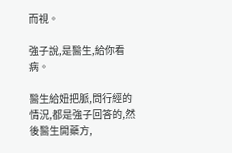而視。

強子說,是醫生,給你看病。

醫生給妞把脈,問行經的情況,都是強子回答的,然後醫生開藥方,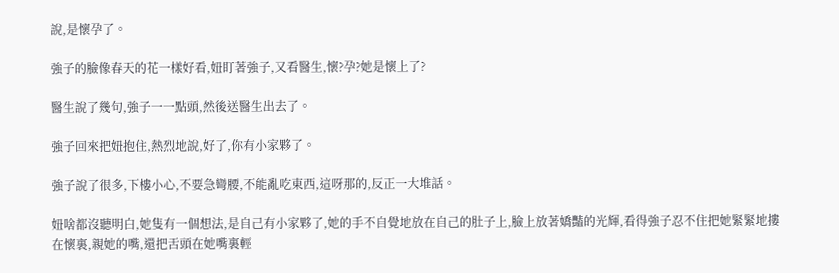說,是懷孕了。

強子的臉像春天的花一樣好看,妞盯著強子,又看醫生,懷?孕?她是懷上了?

醫生說了幾句,強子一一點頭,然後送醫生出去了。

強子回來把妞抱住,熱烈地說,好了,你有小家夥了。

強子說了很多,下樓小心,不要急彎腰,不能亂吃東西,這呀那的,反正一大堆話。

妞啥都沒聽明白,她隻有一個想法,是自己有小家夥了,她的手不自覺地放在自己的肚子上,臉上放著嬌豔的光輝,看得強子忍不住把她緊緊地摟在懷裏,親她的嘴,還把舌頭在她嘴裏輕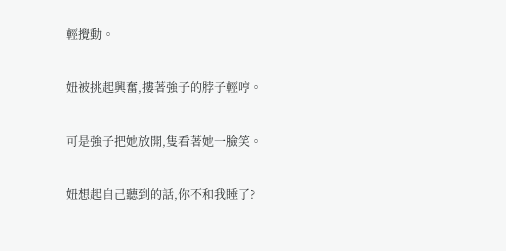輕攪動。

妞被挑起興奮,摟著強子的脖子輕哼。

可是強子把她放開,隻看著她一臉笑。

妞想起自己聽到的話,你不和我睡了?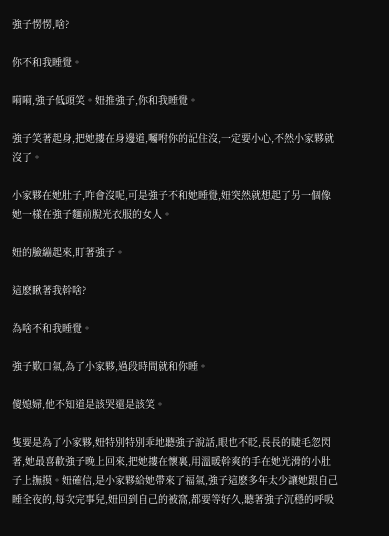強子愣愣,啥?

你不和我睡覺。

嗬嗬,強子低頭笑。妞推強子,你和我睡覺。

強子笑著起身,把她摟在身邊道,囑咐你的記住沒,一定要小心,不然小家夥就沒了。

小家夥在她肚子,咋會沒呢,可是強子不和她睡覺,妞突然就想起了另一個像她一樣在強子麵前脫光衣服的女人。

妞的臉繃起來,盯著強子。

這麽瞅著我幹啥?

為啥不和我睡覺。

強子歎口氣,為了小家夥,過段時間就和你睡。

傻媳婦,他不知道是該哭還是該笑。

隻要是為了小家夥,妞特別特別乖地聽強子說話,眼也不眨,長長的睫毛忽閃著,她最喜歡強子晚上回來,把她摟在懷裏,用溫暖幹爽的手在她光滑的小肚子上撫摸。妞確信,是小家夥給她帶來了福氣,強子這麽多年太少讓她跟自己睡全夜的,每次完事兒,妞回到自己的被窩,都要等好久,聽著強子沉穩的呼吸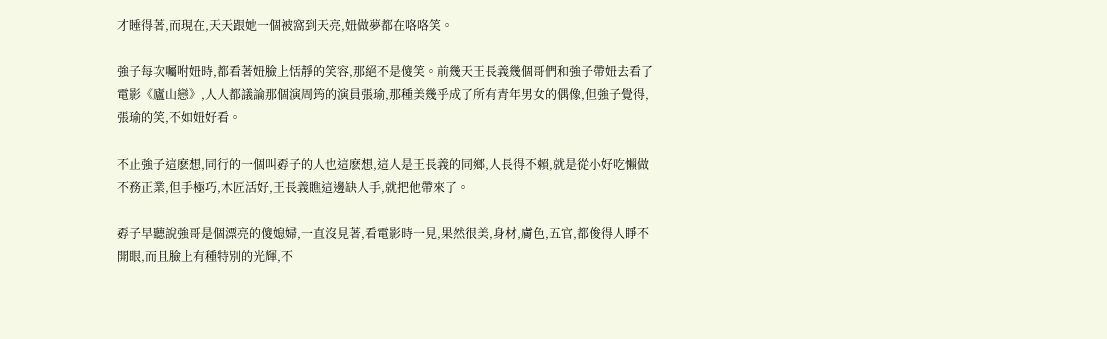才睡得著,而現在,天天跟她一個被窩到天亮,妞做夢都在咯咯笑。

強子每次囑咐妞時,都看著妞臉上恬靜的笑容,那絕不是傻笑。前幾天王長義幾個哥們和強子帶妞去看了電影《廬山戀》,人人都議論那個演周筠的演員張瑜,那種美幾乎成了所有青年男女的偶像,但強子覺得,張瑜的笑,不如妞好看。

不止強子這麽想,同行的一個叫孬子的人也這麽想,這人是王長義的同鄉,人長得不賴,就是從小好吃懶做不務正業,但手極巧,木匠活好,王長義瞧這邊缺人手,就把他帶來了。

孬子早聽說強哥是個漂亮的傻媳婦,一直沒見著,看電影時一見,果然很美,身材,膚色,五官,都俊得人睜不開眼,而且臉上有種特別的光輝,不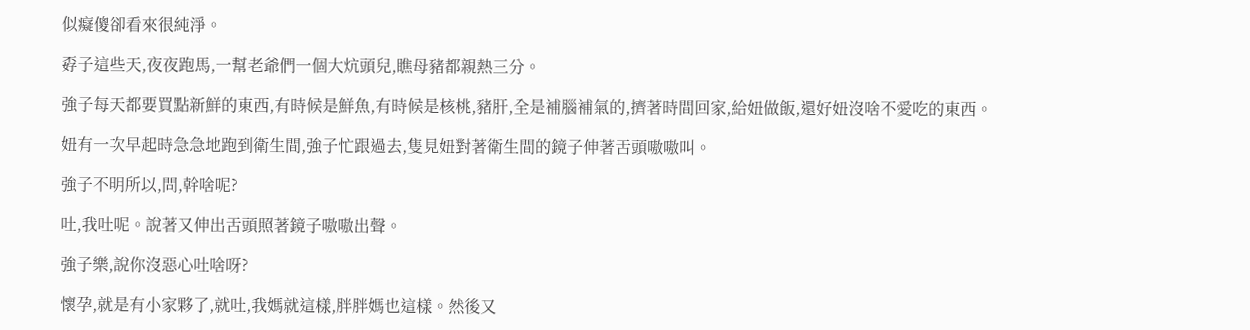似癡傻卻看來很純淨。

孬子這些天,夜夜跑馬,一幫老爺們一個大炕頭兒,瞧母豬都親熱三分。

強子每天都要買點新鮮的東西,有時候是鮮魚,有時候是核桃,豬肝,全是補腦補氣的,擠著時間回家,給妞做飯,還好妞沒啥不愛吃的東西。

妞有一次早起時急急地跑到衛生間,強子忙跟過去,隻見妞對著衛生間的鏡子伸著舌頭嗷嗷叫。

強子不明所以,問,幹啥呢?

吐,我吐呢。說著又伸出舌頭照著鏡子嗷嗷出聲。

強子樂,說你沒惡心吐啥呀?

懷孕,就是有小家夥了,就吐,我媽就這樣,胖胖媽也這樣。然後又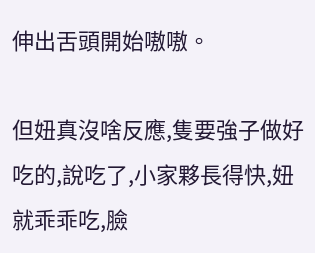伸出舌頭開始嗷嗷。

但妞真沒啥反應,隻要強子做好吃的,說吃了,小家夥長得快,妞就乖乖吃,臉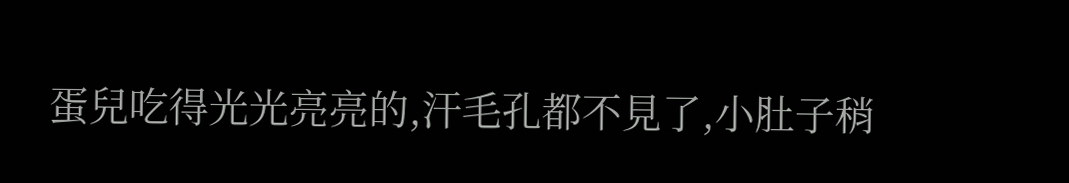蛋兒吃得光光亮亮的,汗毛孔都不見了,小肚子稍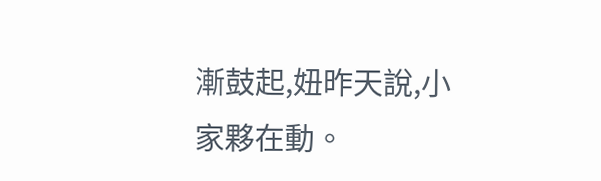漸鼓起,妞昨天說,小家夥在動。